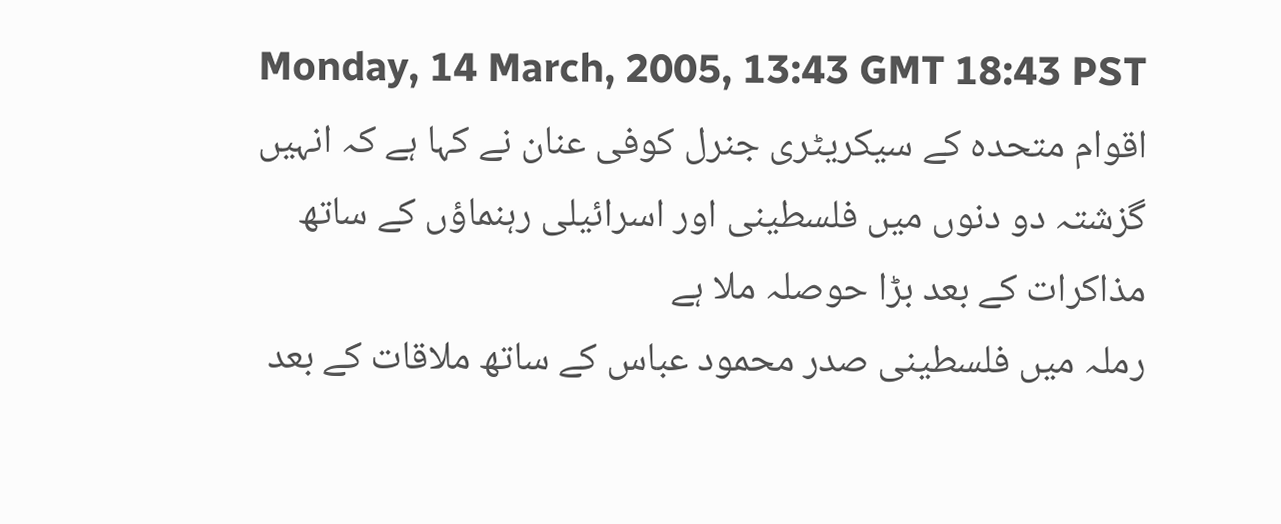Monday, 14 March, 2005, 13:43 GMT 18:43 PST
اقوام متحدہ کے سیکریٹری جنرل کوفی عنان نے کہا ہے کہ انہیں گزشتہ دو دنوں میں فلسطینی اور اسرائیلی رہنماؤں کے ساتھ مذاکرات کے بعد بڑا حوصلہ ملا ہے
رملہ میں فلسطینی صدر محمود عباس کے ساتھ ملاقات کے بعد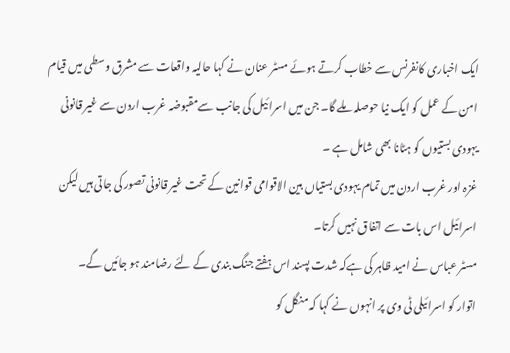ایک اخباری کانفرنس سے خطاب کرتے ہوئے مسٹر عنان نے کہا حالیہ واقعات سے مشرق وسطی میں قیام امن کے عمل کو ایک نیا حوصلہ ملے گا۔ جن میں اسرائیل کی جانب سےمقبوضہ غرب اردن سے غیر قانونی یہودی بستیوں کو ہٹانا بھی شامل ہے ۔
غزہ اور غرب اردن میں تمام یہودی بستیاں بین الاقوامی قوانین کے تحت غیر قانونی تصور کی جاتی ہیں لیکن اسرائیل اس بات سے اتفاق نہیں کرتا۔
مسٹر عباس نے امید ظاہر کی ہےکہ شدت پسند اس ہفتے جنگ بندی کے لئے رضامند ہو جائیں گے۔
اتوار کو اسرائیلی ٹی وی پر انہوں نے کہا کہ منگل کو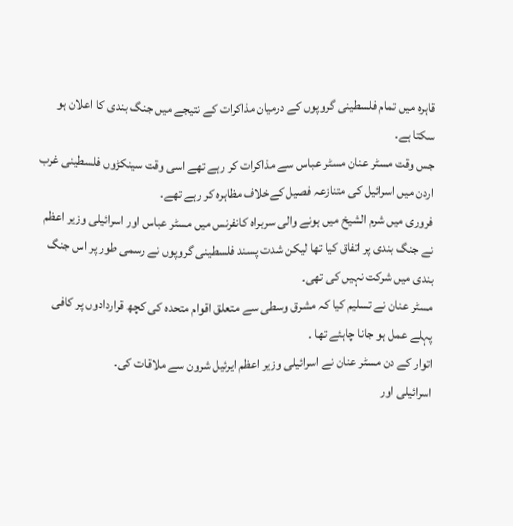قاہرہ میں تمام فلسطینی گروپوں کے درمیان مذاکرات کے نتیجے میں جنگ بندی کا اعلان ہو سکتا ہے۔
جس وقت مسٹر عنان مسٹر عباس سے مذاکرات کر رہے تھے اسی وقت سینکڑوں فلسطینی غرب اردن میں اسرائیل کی متنازعہ فصیل کےخلاف مظاہرہ کر رہے تھے۔
فروری میں شرم الشیخ میں ہونے والی سربراہ کانفرنس میں مسٹر عباس اور اسرائیلی وزیر اعظم نے جنگ بندی پر اتفاق کیا تھا لیکن شدت پسند فلسطینی گروپوں نے رسمی طور پر اس جنگ بندی میں شرکت نہیں کی تھی۔
مسٹر عنان نے تسلیم کیا کہ مشرق وسطی سے متعلق اقوام متحدہ کی کچھ قراردادوں پر کافی پہلے عمل ہو جانا چاہئے تھا ۔
اتوار کے دن مسٹر عنان نے اسرائیلی وزیر اعظم ایرئیل شرون سے ملاقات کی۔
اسرائیلی اور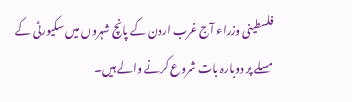فلسطینی وزراء آج غرب اردن کے پانچ شہروں میں سکیورٹی کے مسلے پر دوبارہ بات شروع کرنے والے ہیں۔